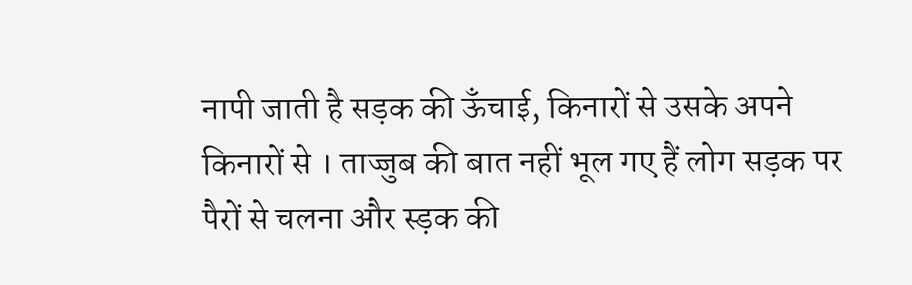नापी जाती है सड़क की ऊँचाई, किनारों से उसके अपने किनारों से । ताज्जुब की बात नहीं भूल गए हैं लोग सड़क पर पैरों से चलना और स्ड़क की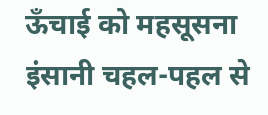ऊँचाई को महसूसना इंसानी चहल-पहल से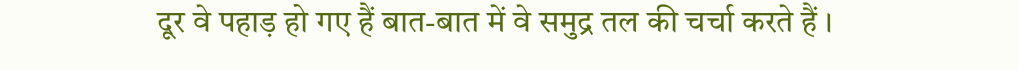दूर वे पहाड़ हो गए हैं बात-बात में वे समुद्र तल की चर्चा करते हैं ।